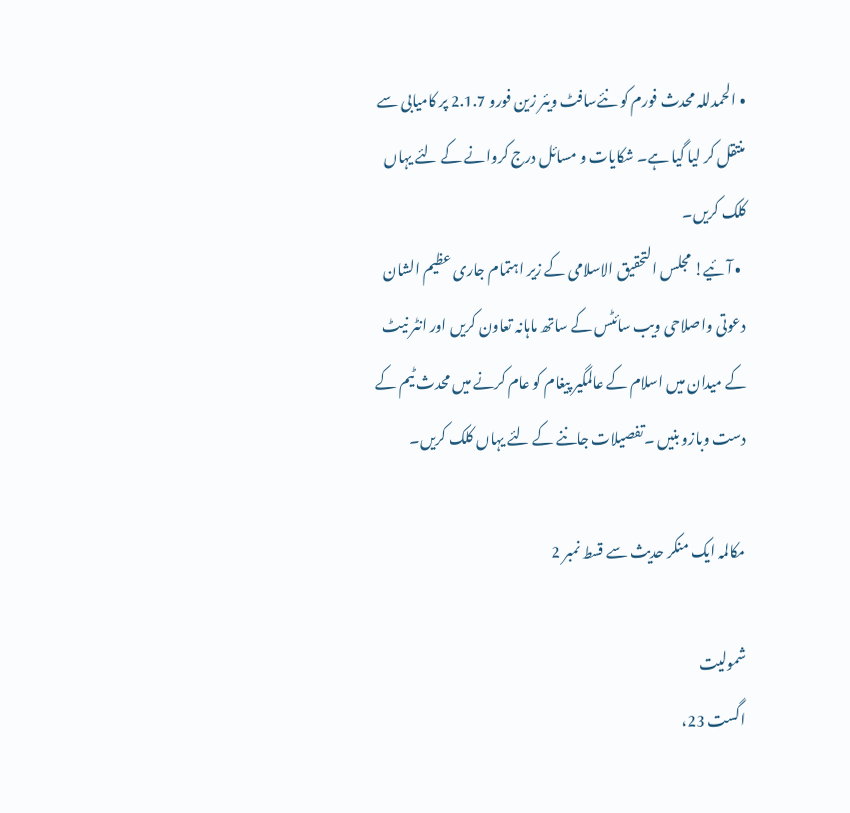• الحمدللہ محدث فورم کو نئےسافٹ ویئر زین فورو 2.1.7 پر کامیابی سے منتقل کر لیا گیا ہے۔ شکایات و مسائل درج کروانے کے لئے یہاں کلک کریں۔
  • آئیے! مجلس التحقیق الاسلامی کے زیر اہتمام جاری عظیم الشان دعوتی واصلاحی ویب سائٹس کے ساتھ ماہانہ تعاون کریں اور انٹر نیٹ کے میدان میں اسلام کے عالمگیر پیغام کو عام کرنے میں محدث ٹیم کے دست وبازو بنیں ۔تفصیلات جاننے کے لئے یہاں کلک کریں۔

مکالمہ ایک منکر حدیث سے قسط نمبر 2

شمولیت
اگست 23،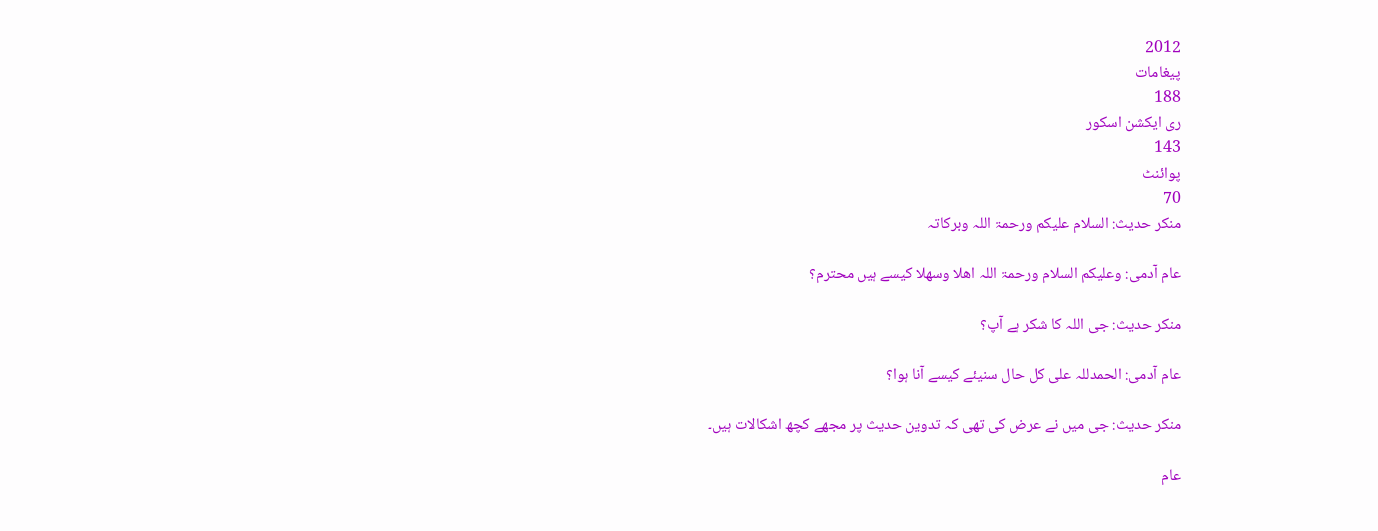2012
پیغامات
188
ری ایکشن اسکور
143
پوائنٹ
70
منکر حدیث: السلام علیکم ورحمۃ اللہ وبرکاتہ

عام آدمی: وعلیکم السلام ورحمۃ اللہ اھلا وسھلا کیسے ہیں محترم؟

منکر حدیث: جی اللہ کا شکر ہے آپ؟

عام آدمی: الحمدللہ علی کل حال سنیئے کیسے آنا ہوا؟

منکر حدیث: جی میں نے عرض کی تھی کہ تدوین حدیث پر مجھے کچھ اشکالات ہیں۔

عام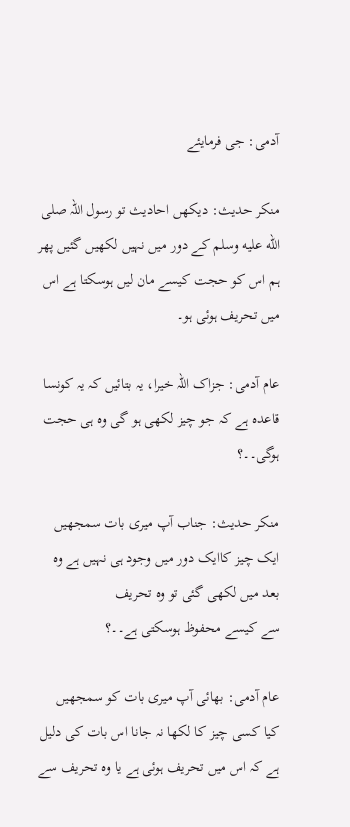آدمی: جی فرمایئے

منکر حدیث: دیکھں احادیث تو رسول اللہ صلى الله عليه وسلم کے دور میں نہیں لکھیں گئیں پھر ہم اس کو حجت کیسے مان لیں ہوسکتا ہے اس میں تحریف ہوئی ہو۔

عام آدمی: جزاک اللہ خیرا، یہ بتائیں کہ یہ کونسا قاعدہ ہے کہ جو چیز لکھی ہو گی وہ ہی حجت ہوگی۔۔؟

منکر حدیث: جناب آپ میری بات سمجھیں ایک چیز کاایک دور میں وجود ہی نہیں ہے وہ بعد میں لکھی گئی تو وہ تحریف
سے کیسے محفوظ ہوسکتی ہے۔۔؟

عام آدمی: بھائی آپ میری بات کو سمجھیں کیا کسی چیز کا لکھا نہ جانا اس بات کی دلیل ہے کہ اس میں تحریف ہوئی ہے یا وہ تحریف سے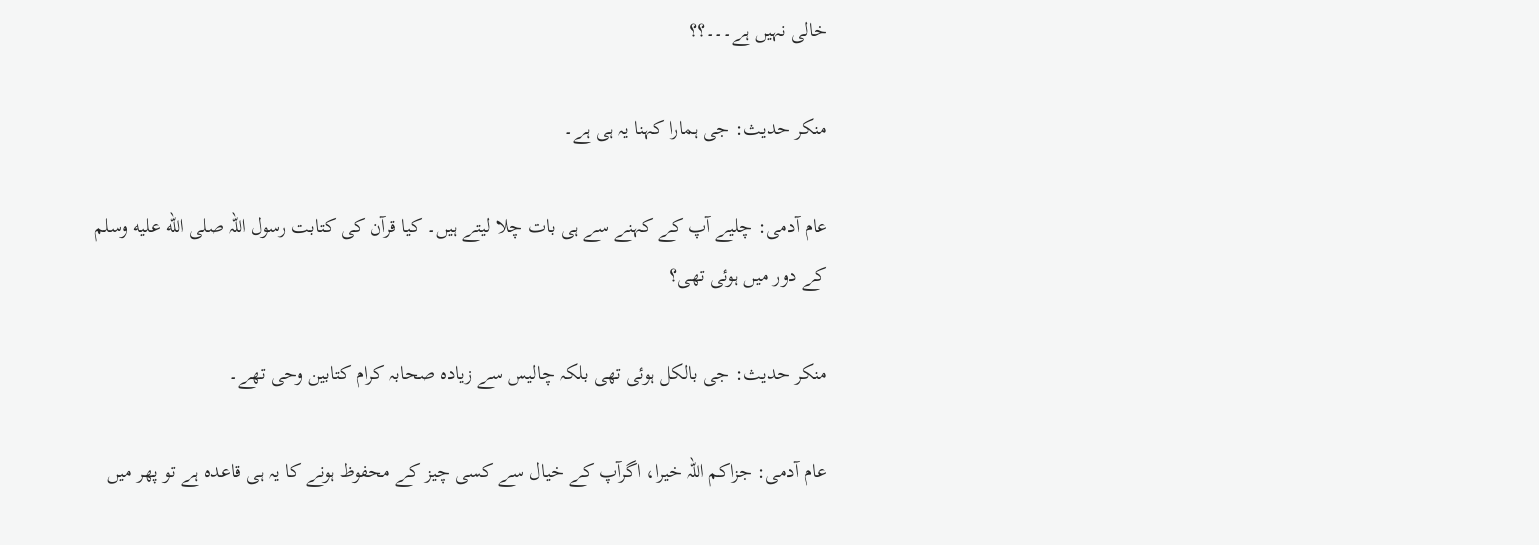خالی نہیں ہے۔۔۔؟؟

منکر حدیث: جی ہمارا کہنا یہ ہی ہے۔

عام آدمی: چلیے آپ کے کہنے سے ہی بات چلا لیتے ہیں۔ کیا قرآن کی کتابت رسول اللہ صلى الله عليه وسلم کے دور میں ہوئی تھی؟

منکر حدیث: جی بالکل ہوئی تھی بلکہ چالیس سے زیادہ صحابہ کرام کتابین وحی تھے۔

عام آدمی: جزاکم اللہ خیرا، اگرآپ کے خیال سے کسی چیز کے محفوظ ہونے کا یہ ہی قاعدہ ہے تو پھر میں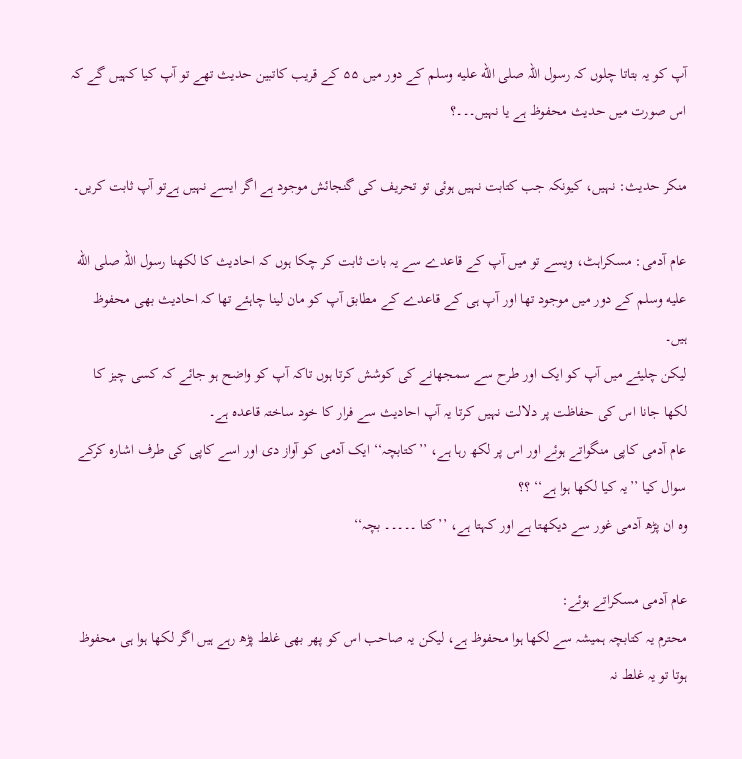آپ کو یہ بتاتا چلوں کہ رسول اللہ صلى الله عليه وسلم کے دور میں ۵۵ کے قریب کاتبین حدیث تھے تو آپ کیا کہیں گے کہ اس صورت میں حدیث محفوظ ہے یا نہیں۔۔۔؟

منکر حدیث: نہیں، کیونکہ جب کتابت نہیں ہوئی تو تحریف کی گنجائش موجود ہے اگر ایسے نہیں ہےتو آپ ثابت کریں۔

عام آدمی: مسکراہٹ، ویسے تو میں آپ کے قاعدے سے یہ بات ثابت کر چکا ہوں کہ احادیث کا لکھنا رسول اللہ صلى الله عليه وسلم کے دور میں موجود تھا اور آپ ہی کے قاعدے کے مطابق آپ کو مان لینا چاہئے تھا کہ احادیث بھی محفوظ ہیں۔
لیکن چلیئے میں آپ کو ایک اور طرح سے سمجھانے کی کوشش کرتا ہوں تاکہ آپ کو واضح ہو جائے کہ کسی چیز کا لکھا جانا اس کی حفاظت پر دلالت نہیں کرتا یہ آپ احادیث سے فرار کا خود ساختہ قاعدہ ہے۔
عام آدمی کاپی منگواتے ہوئے اور اس پر لکھ رہا ہے، ’’کتابچہ‘‘ ایک آدمی کو آواز دی اور اسے کاپی کی طرف اشارہ کرکے سوال کیا ’’یہ کیا لکھا ہوا ہے‘‘ ؟؟
وہ ان پڑھ آدمی غور سے دیکھتا ہے اور کہتا ہے، ’’کتا ۔۔۔۔۔ بچہ‘‘

عام آدمی مسکراتے ہوئے:
محترم یہ کتابچہ ہمیشہ سے لکھا ہوا محفوظ ہے، لیکن یہ صاحب اس کو پھر بھی غلط پڑھ رہے ہیں اگر لکھا ہوا ہی محفوظ ہوتا تو یہ غلط نہ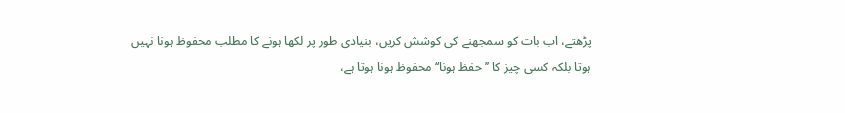پڑھتے، اب بات کو سمجھنے کی کوشش کریں، بنیادی طور پر لکھا ہونے کا مطلب محفوظ ہونا نہیں ہوتا بلکہ کسی چیز کا ’’حفظ ہونا‘‘ محفوظ ہونا ہوتا ہے،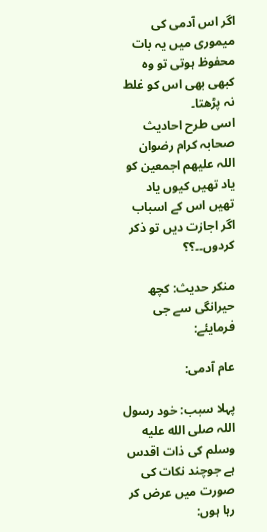اگر اس آدمی کی میموری میں یہ بات محفوظ ہوتی تو وہ کبھی بھی اس کو غلط نہ پڑھتا۔
اسی طرح احادیث صحابہ کرام رضوان اللہ علیھم اجمعین کو یاد تھیں کیوں یاد تھیں اس کے اسباب اگر اجازت دیں تو ذکر کردوں۔۔؟؟

منکر حدیث: کچھ حیرانگی سے جی فرمایئے:

عام آدمی:

پہلا سبب: خود رسول اللہ صلى الله عليه وسلم کی ذات اقدس ہے جوچند نکات کی صورت میں عرض کر رہا ہوں: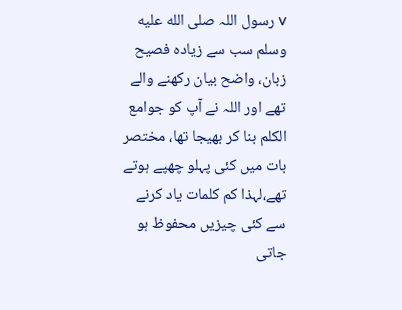v رسول اللہ صلى الله عليه وسلم سب سے زیادہ فصیح زبان، واضح بیان رکھنے والے تھے اور اللہ نے آپ کو جوامع الکلم بنا کر بھیجا تھا، مختصر بات میں کئی پہلو چھپے ہوتے تھے،لہذا کم کلمات یاد کرنے سے کئی چیزیں محفوظ ہو جاتی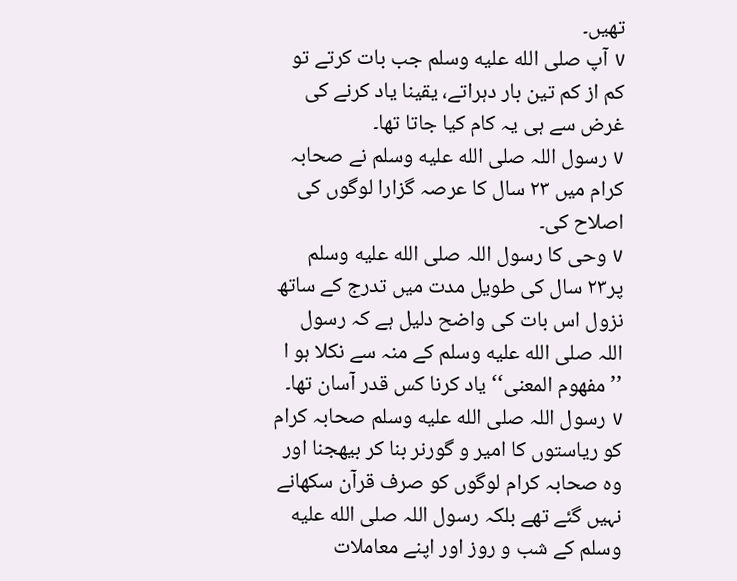تھیں۔
v آپ صلى الله عليه وسلم جب بات کرتے تو کم از کم تین بار دہراتے، یقینا یاد کرنے کی غرض سے ہی یہ کام کیا جاتا تھا۔
v رسول اللہ صلى الله عليه وسلم نے صحابہ کرام میں ۲۳ سال کا عرصہ گزارا لوگوں کی اصلاح کی۔
v وحی کا رسول اللہ صلى الله عليه وسلم پر۲۳ سال کی طویل مدت میں تدرج کے ساتھ نزول اس بات کی واضح دلیل ہے کہ رسول اللہ صلى الله عليه وسلم کے منہ سے نکلا ہو ا ’’مفھوم المعنی‘‘ یاد کرنا کس قدر آسان تھا۔
v رسول اللہ صلى الله عليه وسلم صحابہ کرام کو ریاستوں کا امیر و گورنر بنا کر بیھجنا اور وہ صحابہ کرام لوگوں کو صرف قرآن سکھانے نہیں گئے تھے بلکہ رسول اللہ صلى الله عليه وسلم کے شب و روز اور اپنے معاملات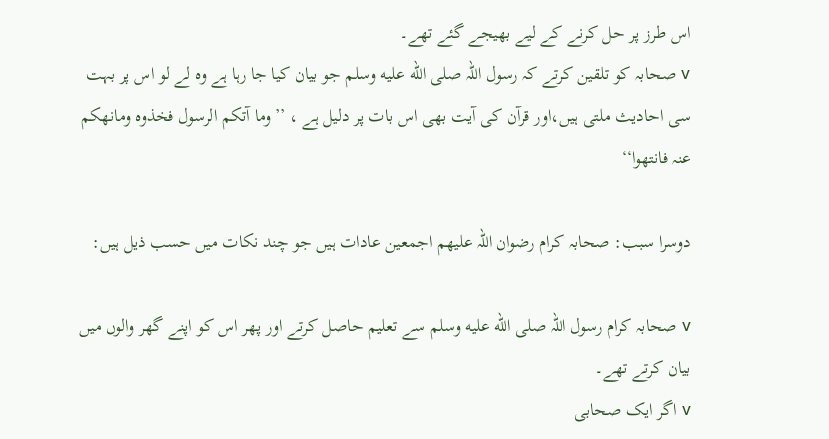اس طرز پر حل کرنے کے لیے بھیجے گئے تھے۔
v صحابہ کو تلقین کرتے کہ رسول اللہ صلى الله عليه وسلم جو بیان کیا جا رہا ہے وہ لے لو اس پر بہت سی احادیث ملتی ہیں،اور قرآن کی آیت بھی اس بات پر دلیل ہے ، ’’وما آتکم الرسول فخذوہ ومانھکم عنہ فانتھوا‘‘

دوسرا سبب: صحابہ کرام رضوان اللہ علیھم اجمعین عادات ہیں جو چند نکات میں حسب ذیل ہیں:

v صحابہ کرام رسول اللہ صلى الله عليه وسلم سے تعلیم حاصل کرتے اور پھر اس کو اپنے گھر والوں میں بیان کرتے تھے۔
v اگر ایک صحابی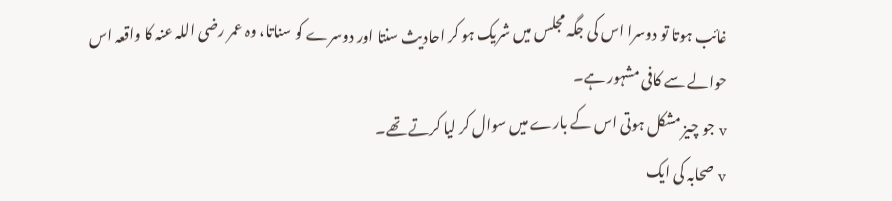غائب ہوتا تو دوسرا اس کی جگہ مجلس میں شریک ہو کر احادیث سنتا اور دوسرے کو سناتا، وہ عمر رضی اللہ عنہ کا واقعہ اس حوالے سے کافی مشہور ہے۔
v جو چیز مشکل ہوتی اس کے بارے میں سوال کر لیا کرتے تھے۔
v صحابہ کی ایک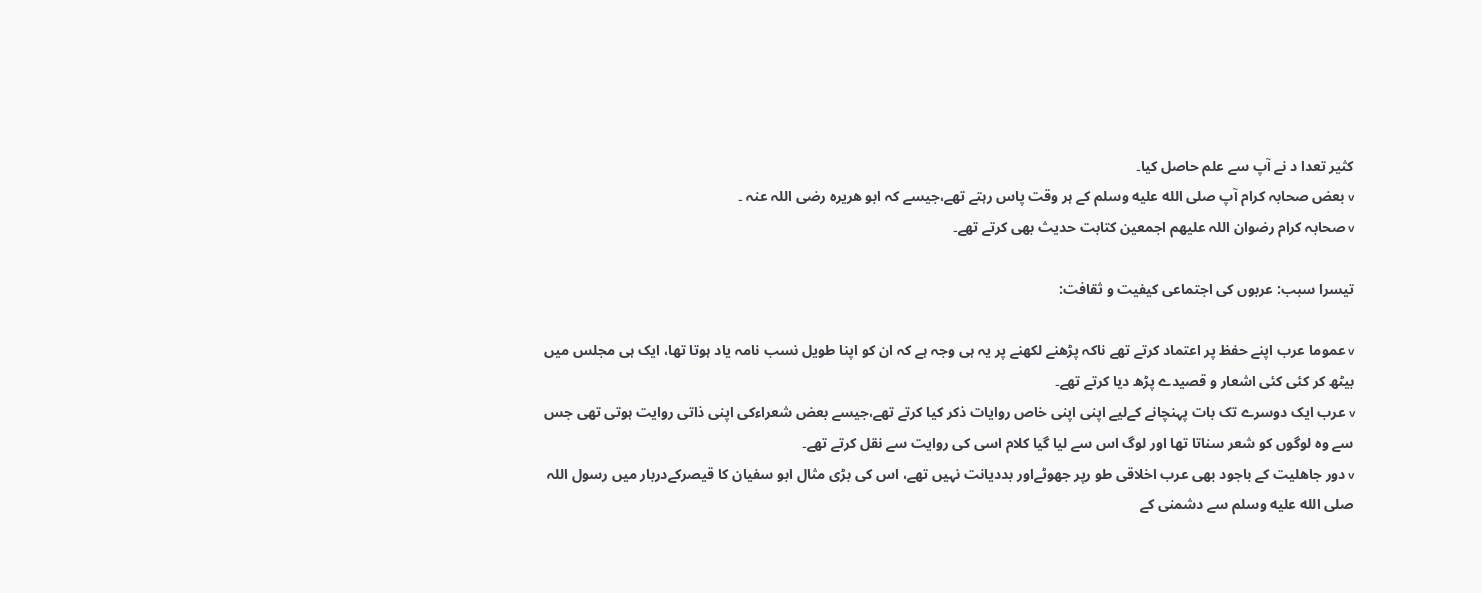کثیر تعدا د نے آپ سے علم حاصل کیا۔
v بعض صحابہ کرام آپ صلى الله عليه وسلم کے ہر وقت پاس رہتے تھے،جیسے کہ ابو ھریرہ رضی اللہ عنہ ۔
v صحابہ کرام رضوان اللہ علیھم اجمعین کتابت حدیث بھی کرتے تھے۔

تیسرا سبب: عربوں کی اجتماعی کیفیت و ثقافت:

v عموما عرب اپنے حفظ پر اعتماد کرتے تھے ناکہ پڑھنے لکھنے پر یہ ہی وجہ ہے کہ ان کو اپنا طویل نسب نامہ یاد ہوتا تھا، ایک ہی مجلس میں بیٹھ کر کئی کئی اشعار و قصیدے پڑھ دیا کرتے تھے۔
v عرب ایک دوسرے تک بات پہنچانے کےلیے اپنی اپنی خاص روایات ذکر کیا کرتے تھے،جیسے بعض شعراءکی اپنی ذاتی روایت ہوتی تھی جس سے وہ لوگوں کو شعر سناتا تھا اور لوگ اس سے لیا گیا کلام اسی کی روایت سے نقل کرتے تھے۔
v دور جاھلیت کے باجود بھی عرب اخلاقی طو رپر جھوٹےاور بددیانت نہیں تھے، اس کی بڑی مثال ابو سفیان کا قیصرکےدربار میں رسول اللہ صلى الله عليه وسلم سے دشمنی کے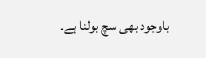باوجود بھی سچ بولنا ہے۔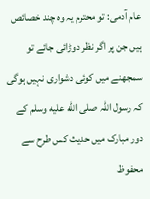عام آدمی: تو محترم یہ وہ چند خصائص ہیں جن پر اگر نظر دوڑائی جائے تو سمجھنے میں کوئی دشواری نہیں ہوگی کہ رسول اللہ صلى الله عليه وسلم کے دور مبارک میں حدیث کس طرح سے محفوظ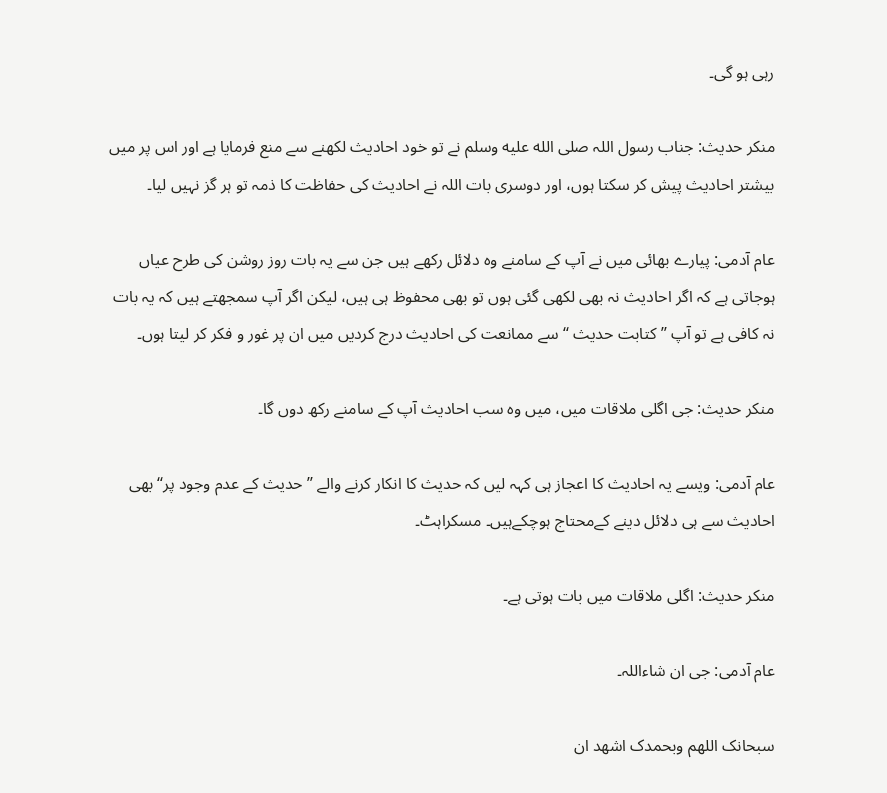رہی ہو گی۔

منکر حدیث: جناب رسول اللہ صلى الله عليه وسلم نے تو خود احادیث لکھنے سے منع فرمایا ہے اور اس پر میں بیشتر احادیث پیش کر سکتا ہوں، اور دوسری بات اللہ نے احادیث کی حفاظت کا ذمہ تو ہر گز نہیں لیا۔

عام آدمی: پیارے بھائی میں نے آپ کے سامنے وہ دلائل رکھے ہیں جن سے یہ بات روز روشن کی طرح عیاں ہوجاتی ہے کہ اگر احادیث نہ بھی لکھی گئی ہوں تو بھی محفوظ ہی ہیں، لیکن اگر آپ سمجھتے ہیں کہ یہ بات نہ کافی ہے تو آپ ’’کتابت حدیث ‘‘ سے ممانعت کی احادیث درج کردیں میں ان پر غور و فکر کر لیتا ہوں۔

منکر حدیث: جی اگلی ملاقات میں، میں وہ سب احادیث آپ کے سامنے رکھ دوں گا۔

عام آدمی: ویسے یہ احادیث کا اعجاز ہی کہہ لیں کہ حدیث کا انکار کرنے والے ’’حدیث کے عدم وجود پر‘‘ بھی احادیث سے ہی دلائل دینے کےمحتاج ہوچکےہیں۔ مسکراہٹ۔

منکر حدیث: اگلی ملاقات میں بات ہوتی ہے۔

عام آدمی: جی ان شاءاللہ۔

سبحانک اللھم وبحمدک اشھد ان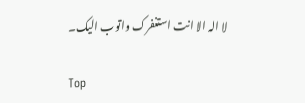لا الہ الا انت استغفرک واتوب الیک۔

Top